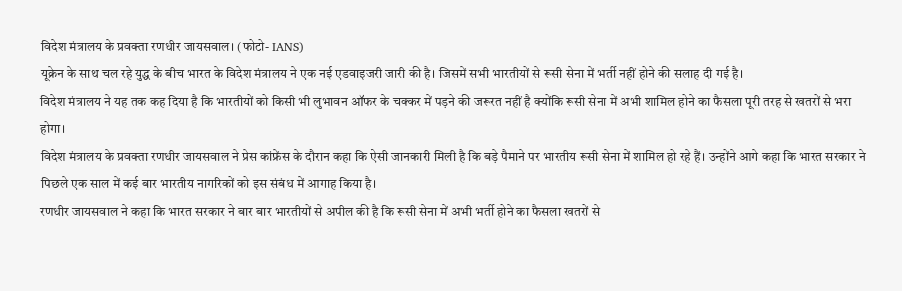विदेश मंत्रालय के प्रवक्ता रणधीर जायसवाल। (फोटो- IANS)
यूक्रेन के साथ चल रहे युद्ध के बीच भारत के विदेश मंत्रालय ने एक नई एडवाइजरी जारी की है। जिसमें सभी भारतीयों से रूसी सेना में भर्ती नहीं होने की सलाह दी गई है।
विदेश मंत्रालय ने यह तक कह दिया है कि भारतीयों को किसी भी लुभावन ऑफर के चक्कर में पड़ने की जरूरत नहीं है क्योंकि रूसी सेना में अभी शामिल होने का फैसला पूरी तरह से खतरों से भरा होगा।
विदेश मंत्रालय के प्रवक्ता रणधीर जायसवाल ने प्रेस कांफ्रेंस के दौरान कहा कि ऐसी जानकारी मिली है कि बड़े पैमाने पर भारतीय रूसी सेना में शामिल हो रहे हैं। उन्होंने आगे कहा कि भारत सरकार ने पिछले एक साल में कई बार भारतीय नागरिकों को इस संबंध में आगाह किया है।
रणधीर जायसवाल ने कहा कि भारत सरकार ने बार बार भारतीयों से अपील की है कि रूसी सेना में अभी भर्ती होने का फैसला खतरों से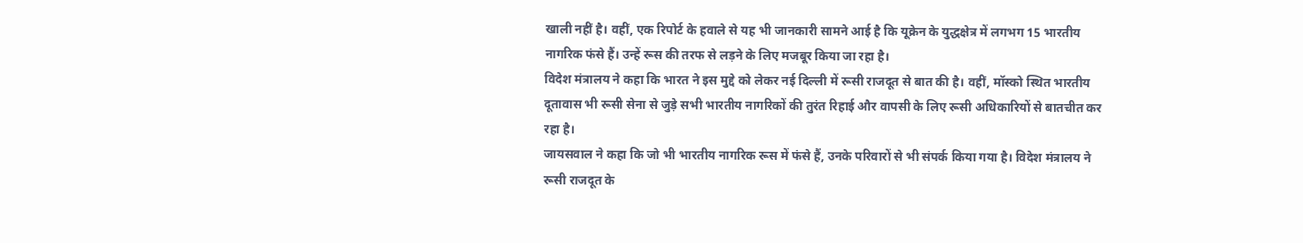खाली नहीं है। वहीं, एक रिपोर्ट के हवाले से यह भी जानकारी सामने आई है कि यूक्रेन के युद्धक्षेत्र में लगभग 15 भारतीय नागरिक फंसे हैं। उन्हें रूस की तरफ से लड़ने के लिए मजबूर किया जा रहा है।
विदेश मंत्रालय ने कहा कि भारत ने इस मुद्दे को लेकर नई दिल्ली में रूसी राजदूत से बात की है। वहीं, मॉस्को स्थित भारतीय दूतावास भी रूसी सेना से जुड़े सभी भारतीय नागरिकों की तुरंत रिहाई और वापसी के लिए रूसी अधिकारियों से बातचीत कर रहा है।
जायसवाल ने कहा कि जो भी भारतीय नागरिक रूस में फंसे हैं, उनके परिवारों से भी संपर्क किया गया है। विदेश मंत्रालय ने रूसी राजदूत के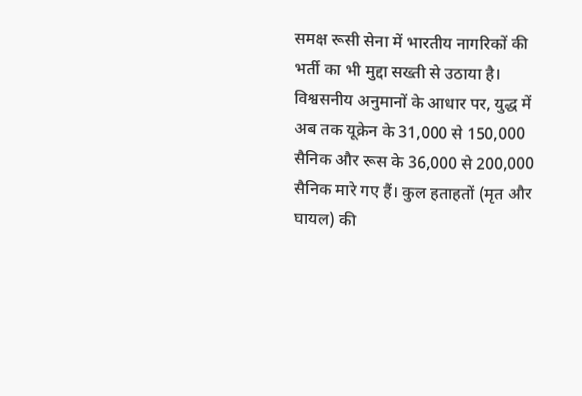समक्ष रूसी सेना में भारतीय नागरिकों की भर्ती का भी मुद्दा सख्ती से उठाया है।
विश्वसनीय अनुमानों के आधार पर, युद्ध में अब तक यूक्रेन के 31,000 से 150,000 सैनिक और रूस के 36,000 से 200,000 सैनिक मारे गए हैं। कुल हताहतों (मृत और घायल) की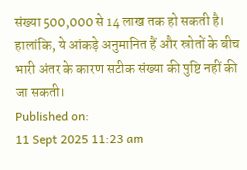संख्या 500,000 से 14 लाख तक हो सकती है। हालांकि, ये आंकड़े अनुमानित हैं और स्रोतों के बीच भारी अंतर के कारण सटीक संख्या की पुष्टि नहीं की जा सकती।
Published on:
11 Sept 2025 11:23 am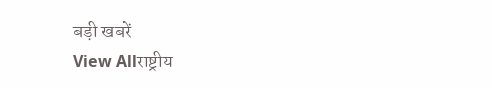बड़ी खबरें
View Allराष्ट्रीय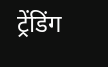ट्रेंडिंग